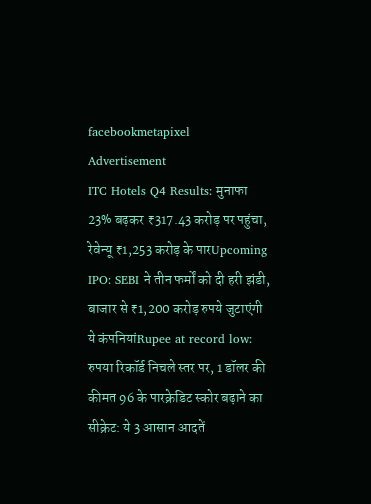facebookmetapixel
Advertisement
ITC Hotels Q4 Results: मुनाफा 23% बढ़कर ₹317.43 करोड़ पर पहुंचा, रेवेन्यू ₹1,253 करोड़ के पारUpcoming IPO: SEBI ने तीन फर्मों को दी हरी झंडी, बाजार से ₹1,200 करोड़ रुपये जुटाएंगी ये कंपनियांRupee at record low: रुपया रिकॉर्ड निचले स्तर पर, 1 डॉलर की कीमत 96 के पारक्रेडिट स्कोर बढ़ाने का सीक्रेट: ये 3 आसान आदतें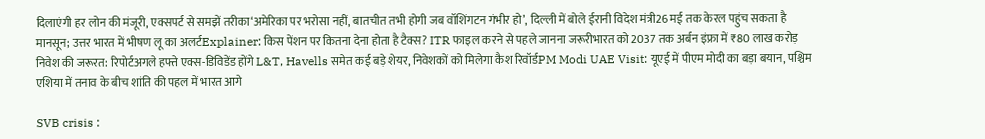दिलाएंगी हर लोन की मंजूरी, एक्सपर्ट से समझें तरीका‘अमेरिका पर भरोसा नहीं, बातचीत तभी होगी जब वॉशिंगटन गंभीर हो’, दिल्ली में बोले ईरानी विदेश मंत्री26 मई तक केरल पहुंच सकता है मानसून; उत्तर भारत में भीषण लू का अलर्टExplainer: किस पेंशन पर कितना देना होता है टैक्स? ITR फाइल करने से पहले जानना जरूरीभारत को 2037 तक अर्बन इंफ्रा में ₹80 लाख करोड़ निवेश की जरूरत: रिपोर्टअगले हफ्ते एक्स-डिविडेंड होंगे L&T, Havells समेत कई बड़े शेयर, निवेशकों को मिलेगा कैश रिवॉर्डPM Modi UAE Visit: यूएई में पीएम मोदी का बड़ा बयान, पश्चिम एशिया में तनाव के बीच शांति की पहल में भारत आगे

SVB crisis :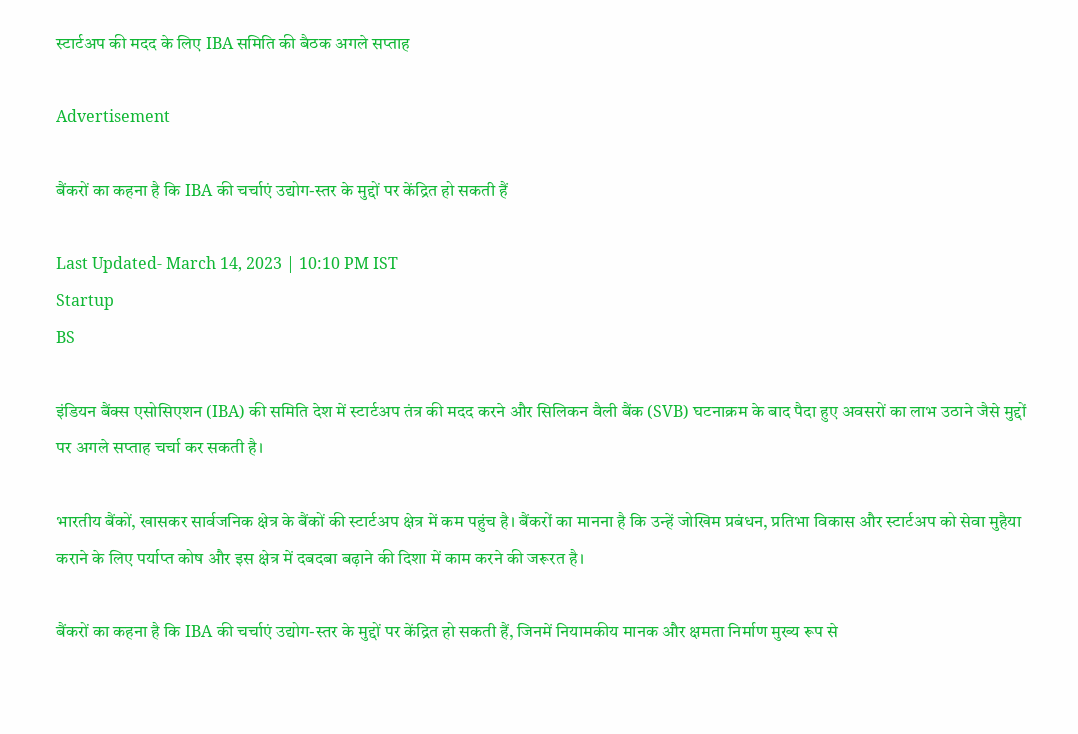स्टार्टअप की मदद के लिए IBA समिति की बैठक अगले सप्ताह

Advertisement

बैंकरों का कहना है कि IBA की चर्चाएं उद्योग-स्तर के मुद्दों पर केंद्रित हो सकती हैं

Last Updated- March 14, 2023 | 10:10 PM IST
Startup
BS

इंडियन बैंक्स एसोसिएशन (IBA) की समिति देश में स्टार्टअप तंत्र की मदद करने और सिलिकन वैली बैंक (SVB) घटनाक्रम के बाद पैदा हुए अवसरों का लाभ उठाने जैसे मुद्दों पर अगले सप्ताह चर्चा कर सकती है।

भारतीय बैंकों, खासकर सार्वजनिक क्षेत्र के बैंकों की स्टार्टअप क्षेत्र में कम पहुंच है। बैंकरों का मानना है कि उन्हें जोखिम प्रबंधन, प्रतिभा विकास और स्टार्टअप को सेवा मुहैया कराने के लिए पर्याप्त कोष और इस क्षेत्र में दबदबा बढ़ाने की दिशा में काम करने की जरूरत है।

बैंकरों का कहना है कि IBA की चर्चाएं उद्योग-स्तर के मुद्दों पर केंद्रित हो सकती हैं, जिनमें नियामकीय मानक और क्षमता निर्माण मुख्य रूप से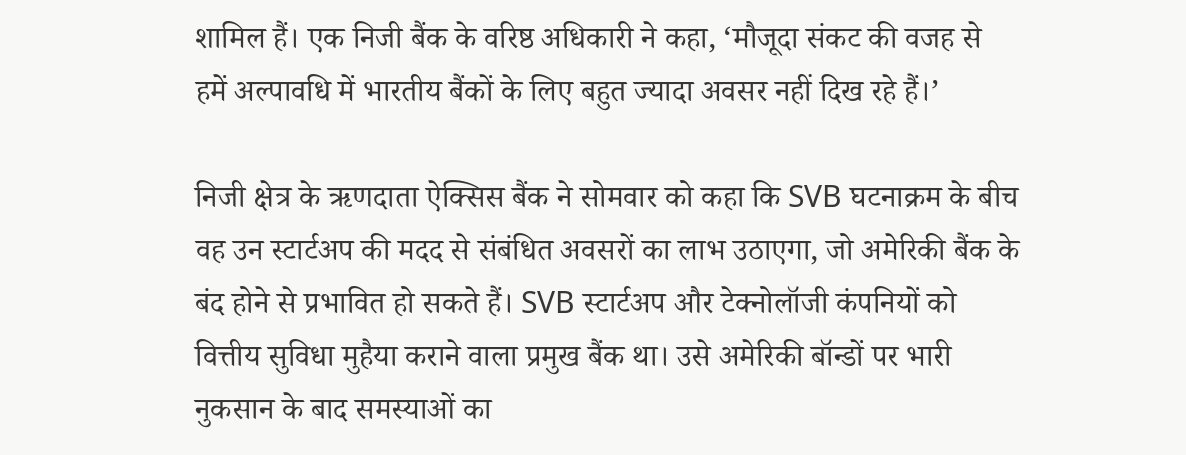शामिल हैं। एक निजी बैंक के वरिष्ठ अधिकारी ने कहा, ‘मौजूदा संकट की वजह से हमें अल्पावधि में भारतीय बैंकों के लिए बहुत ज्यादा अवसर नहीं दिख रहे हैं।’

निजी क्षेत्र के ऋणदाता ऐक्सिस बैंक ने सोमवार को कहा कि SVB घटनाक्रम के बीच वह उन स्टार्टअप की मदद से संबंधित अवसरों का लाभ उठाएगा, जो अमेरिकी बैंक के बंद होने से प्रभावित हो सकते हैं। SVB स्टार्टअप और टेक्नोलॉजी कंपनियों को वित्तीय सुविधा मुहैया कराने वाला प्रमुख बैंक था। उसे अमेरिकी बॉन्डों पर भारी नुकसान के बाद समस्याओं का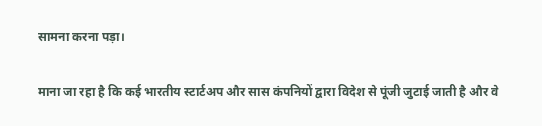सामना करना पड़ा।

माना जा रहा है कि कई भारतीय स्टार्टअप और सास कंपनियों द्वारा विदेश से पूंजी जुटाई जाती है और वे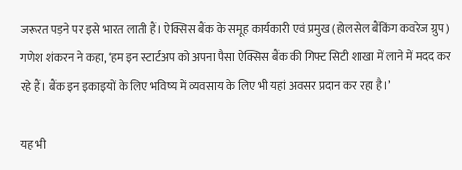जरूरत पड़ने पर इसे भारत लाती हैं। ऐक्सिस बैंक के समूह कार्यकारी एवं प्रमुख (होलसेल बैंकिंग कवरेज ग्रुप) गणेश शंकरन ने कहा, ‘हम इन स्टार्टअप को अपना पैसा ऐक्सिस बैंक की गिफ्ट सिटी शाखा में लाने में मदद कर रहे हैं। बैंक इन इकाइयों के लिए भविष्य में व्यवसाय के लिए भी यहां अवसर प्रदान कर रहा है।’

यह भी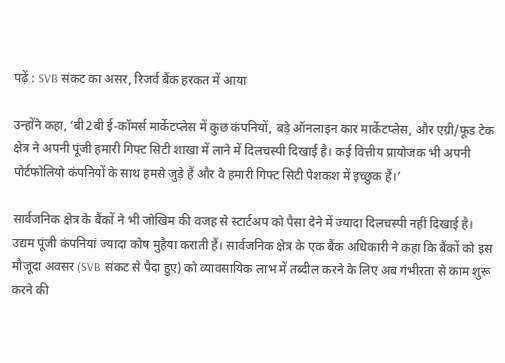पढ़ें : SVB संकट का असर, रिजर्व बैंक हरकत में आया

उन्होंने कहा, ‘बी2बी ई-कॉमर्स मार्केटप्लेस में कुछ कंपनियों, बड़े ऑनलाइन कार मार्केटप्लेस, और एग्री/फूड टेक क्षेत्र ने अपनी पूंजी हमारी गिफ्ट सिटी शाखा में लाने में दिलचस्पी दिखाई है। कई वित्तीय प्रायोजक भी अपनी पोर्टफोलियो कंपनियों के साथ हमसे जुड़े हैं और वे हमारी गिफ्ट सिटी पेशकश में इच्छुक हैं।’

सार्वजनिक क्षेत्र के बैंकों ने भी जोखिम की वजह से स्टार्टअप को पैसा देने में ज्यादा दिलचस्पी नहीं दिखाई है। उद्यम पूंजी कंपनियां ज्यादा कोष मुहैया कराती हैं। सार्वजनिक क्षेत्र के एक बैंक अधिकारी ने कहा कि बैंकों को इस मौजूदा अवसर (SVB संकट से पैदा हुए) को व्यावसायिक लाभ में तब्दील करने के लिए अब गंभीरता से काम शुरू करने की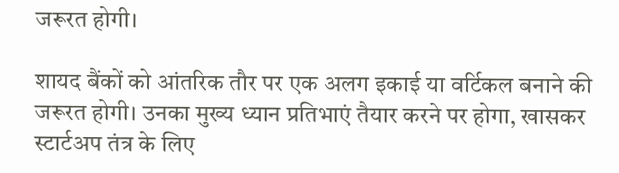जरूरत होगी।

शायद बैंकों को आंतरिक तौर पर एक अलग इकाई या वर्टिकल बनाने की जरूरत होगी। उनका मुख्य ध्यान प्रतिभाएं तैयार करने पर होगा, खासकर स्टार्टअप तंत्र के लिए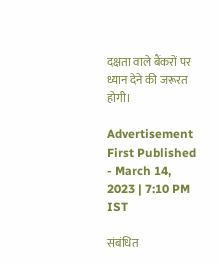दक्षता वाले बैंकरों पर ध्यान देने की जरूरत होगी।

Advertisement
First Published - March 14, 2023 | 7:10 PM IST

संबंधित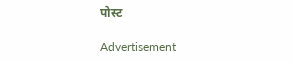पोस्ट

Advertisement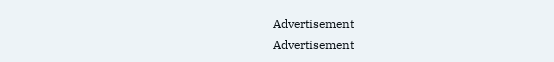Advertisement
Advertisement